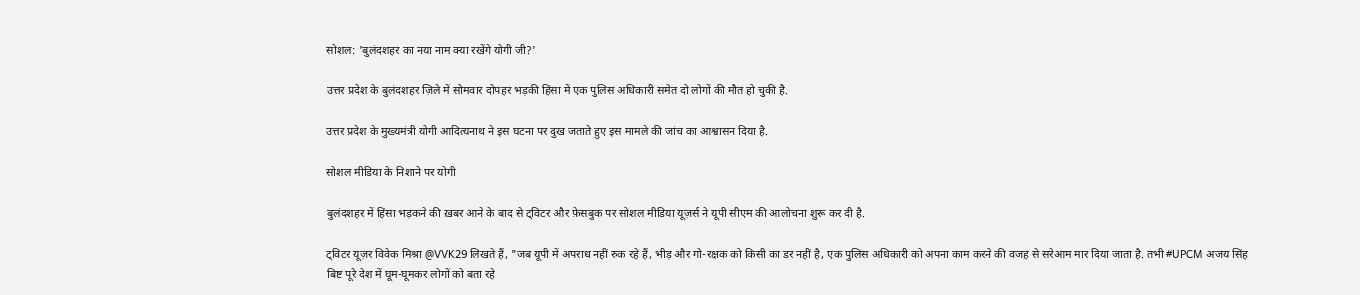सोशल: 'बुलंदशहर का नया नाम क्या रखेंगे योगी जी?'

उत्तर प्रदेश के बुलंदशहर ज़िले में सोमवार दोपहर भड़की हिंसा में एक पुलिस अधिकारी समेत दो लोगों की मौत हो चुकी है.

उत्तर प्रदेश के मुख्यमंत्री योगी आदित्यनाथ ने इस घटना पर दुख जताते हुए इस मामले की जांच का आश्वासन दिया है.

सोशल मीडिया के निशाने पर योगी

बुलंदशहर में हिंसा भड़कने की ख़बर आने के बाद से ट्विटर और फ़ेसबुक पर सोशल मीडिया यूज़र्स ने यूपी सीएम की आलोचना शुरू कर दी है.

ट्विटर यूज़र विवेक मिश्रा @VVK29 लिखते हैं, "जब यूपी में अपराध नहीं रुक रहे हैं, भीड़ और गो-रक्षक को किसी का डर नहीं है, एक पुलिस अधिकारी को अपना काम करने की वजह से सरेआम मार दिया जाता है. तभी #UPCM अजय सिंह बिष्ट पूरे देश में घूम-घूमकर लोगों को बता रहे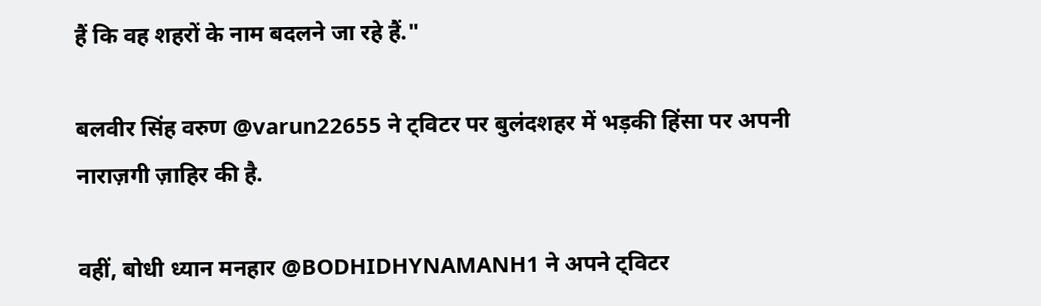हैं कि वह शहरों के नाम बदलने जा रहे हैं."

बलवीर सिंह वरुण @varun22655 ने ट्विटर पर बुलंदशहर में भड़की हिंसा पर अपनी नाराज़गी ज़ाहिर की है.

वहीं, बोधी ध्यान मनहार @BODHIDHYNAMANH1 ने अपने ट्विटर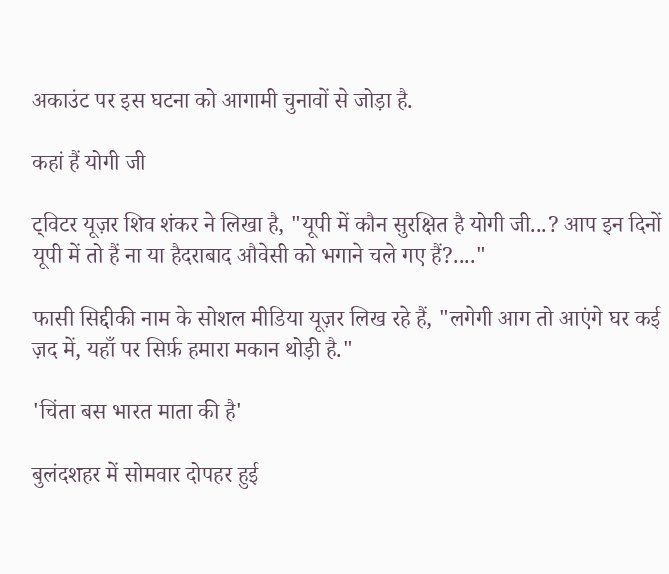अकाउंट पर इस घटना को आगामी चुनावों से जोड़ा है.

कहां हैं योगी जी

ट्विटर यूज़र शिव शंकर ने लिखा है, "यूपी में कौन सुरक्षित है योगी जी...? आप इन दिनों यूपी में तो हैं ना या हैदराबाद औवेसी को भगाने चले गए हैं?...."

फासी सिद्दीकी नाम के सोशल मीडिया यूज़र लिख रहे हैं, "लगेगी आग तो आएंगे घर कई ज़द में, यहाँ पर सिर्फ़ हमारा मकान थोड़ी है."

'चिंता बस भारत माता की है'

बुलंदशहर में सोमवार दोपहर हुई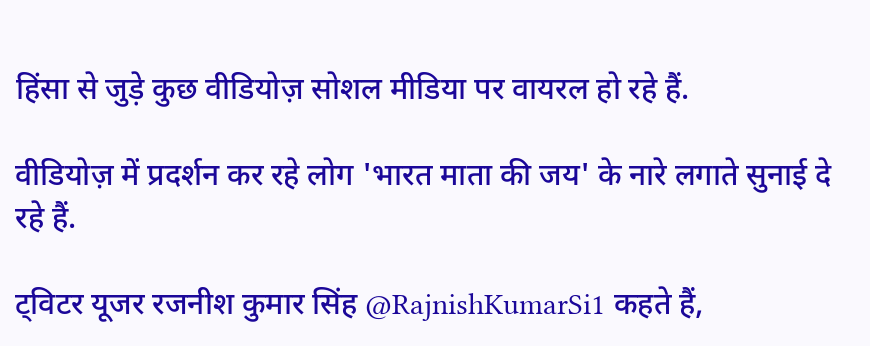हिंसा से जुड़े कुछ वीडियोज़ सोशल मीडिया पर वायरल हो रहे हैं.

वीडियोज़ में प्रदर्शन कर रहे लोग 'भारत माता की जय' के नारे लगाते सुनाई दे रहे हैं.

ट्विटर यूजर रजनीश कुमार सिंह @RajnishKumarSi1 कहते हैं,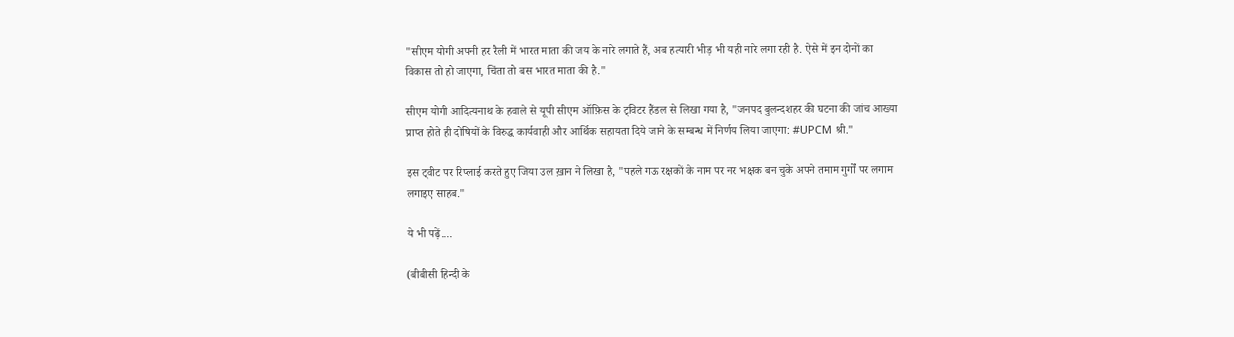"सीएम योगी अपनी हर रैली में भारत माता की जय के नारे लगाते हैं, अब हत्यारी भीड़ भी यही नारे लगा रही है. ऐसे में इन दोनों का विकास तो हो जाएगा, चिंता तो बस भारत माता की है."

सीएम योगी आदित्यनाथ के हवाले से यूपी सीएम ऑफ़िस के ट्विटर हैंडल से लिखा गया है, "जनपद बुलन्‍दशहर की घटना की जांच आख्‍या प्राप्त होते ही दोषियों के विरुद्ध कार्यवाही और आर्थिक सहायता दिये जाने के सम्‍बन्‍ध में निर्णय लिया जाएगा: #UPCM श्री."

इस ट्वीट पर रिप्लाई करते हुए जिया उल ख़ान ने लिखा है, "पहले गऊ रक्षकों के नाम पर नर भक्षक बन चुके अपने तमाम गुर्गों पर लगाम लगाइए साहब."

ये भी पढ़ें....

(बीबीसी हिन्दी के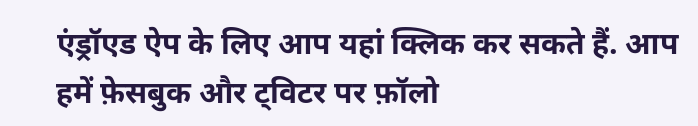एंड्रॉएड ऐप के लिए आप यहां क्लिक कर सकते हैं. आप हमें फ़ेसबुक और ट्विटर पर फ़ॉलो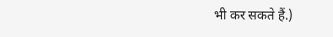भी कर सकते हैं.)